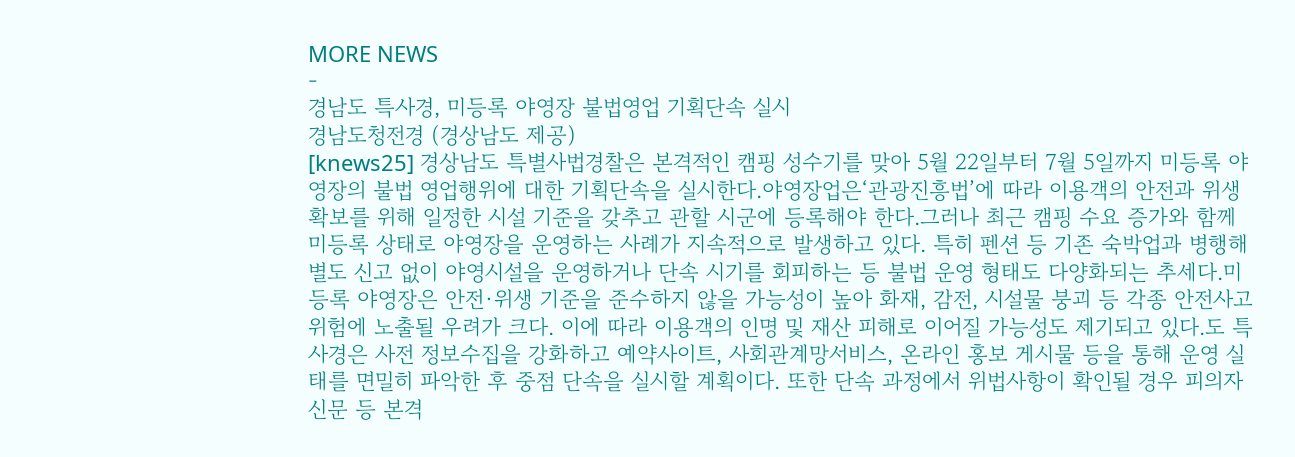MORE NEWS
-
경남도 특사경, 미등록 야영장 불법영업 기획단속 실시
경남도청전경 (경상남도 제공)
[knews25] 경상남도 특별사법경찰은 본격적인 캠핑 성수기를 맞아 5월 22일부터 7월 5일까지 미등록 야영장의 불법 영업행위에 대한 기획단속을 실시한다.야영장업은‘관광진흥법’에 따라 이용객의 안전과 위생 확보를 위해 일정한 시설 기준을 갖추고 관할 시군에 등록해야 한다.그러나 최근 캠핑 수요 증가와 함께 미등록 상태로 야영장을 운영하는 사례가 지속적으로 발생하고 있다. 특히 펜션 등 기존 숙박업과 병행해 별도 신고 없이 야영시설을 운영하거나 단속 시기를 회피하는 등 불법 운영 형태도 다양화되는 추세다.미등록 야영장은 안전·위생 기준을 준수하지 않을 가능성이 높아 화재, 감전, 시설물 붕괴 등 각종 안전사고 위험에 노출될 우려가 크다. 이에 따라 이용객의 인명 및 재산 피해로 이어질 가능성도 제기되고 있다.도 특사경은 사전 정보수집을 강화하고 예약사이트, 사회관계망서비스, 온라인 홍보 게시물 등을 통해 운영 실태를 면밀히 파악한 후 중점 단속을 실시할 계획이다. 또한 단속 과정에서 위법사항이 확인될 경우 피의자 신문 등 본격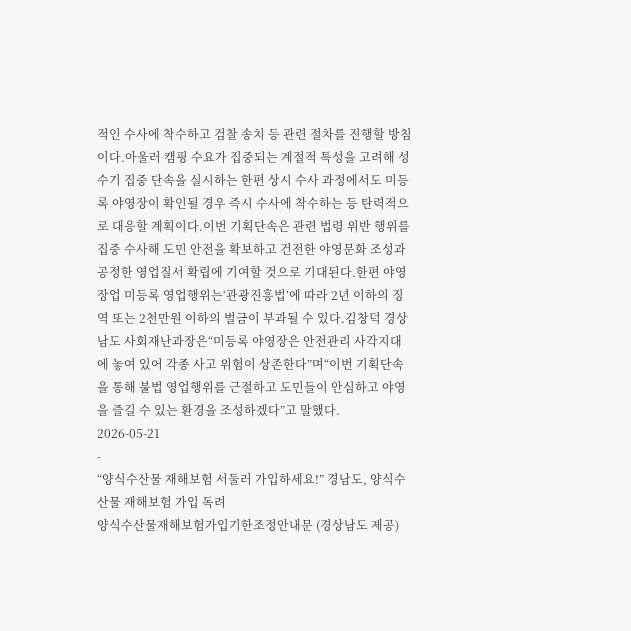적인 수사에 착수하고 검찰 송치 등 관련 절차를 진행할 방침이다.아울러 캠핑 수요가 집중되는 계절적 특성을 고려해 성수기 집중 단속을 실시하는 한편 상시 수사 과정에서도 미등록 야영장이 확인될 경우 즉시 수사에 착수하는 등 탄력적으로 대응할 계획이다.이번 기획단속은 관련 법령 위반 행위를 집중 수사해 도민 안전을 확보하고 건전한 야영문화 조성과 공정한 영업질서 확립에 기여할 것으로 기대된다.한편 야영장업 미등록 영업행위는‘관광진흥법’에 따라 2년 이하의 징역 또는 2천만원 이하의 벌금이 부과될 수 있다.김창덕 경상남도 사회재난과장은“미등록 야영장은 안전관리 사각지대에 놓여 있어 각종 사고 위험이 상존한다”며“이번 기획단속을 통해 불법 영업행위를 근절하고 도민들이 안심하고 야영을 즐길 수 있는 환경을 조성하겠다”고 말했다.
2026-05-21
-
“양식수산물 재해보험 서둘러 가입하세요!” 경남도, 양식수산물 재해보험 가입 독려
양식수산물재해보험가입기한조정안내문 (경상남도 제공)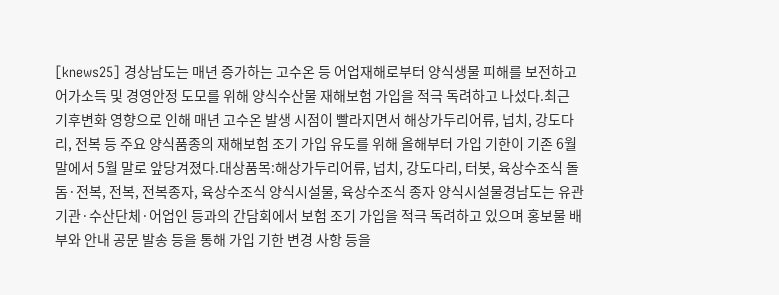[knews25] 경상남도는 매년 증가하는 고수온 등 어업재해로부터 양식생물 피해를 보전하고 어가소득 및 경영안정 도모를 위해 양식수산물 재해보험 가입을 적극 독려하고 나섰다.최근 기후변화 영향으로 인해 매년 고수온 발생 시점이 빨라지면서 해상가두리어류, 넙치, 강도다리, 전복 등 주요 양식품종의 재해보험 조기 가입 유도를 위해 올해부터 가입 기한이 기존 6월 말에서 5월 말로 앞당겨졌다.대상품목:해상가두리어류, 넙치, 강도다리, 터봇, 육상수조식 돌돔·전복, 전복, 전복종자, 육상수조식 양식시설물, 육상수조식 종자 양식시설물경남도는 유관기관·수산단체·어업인 등과의 간담회에서 보험 조기 가입을 적극 독려하고 있으며 홍보물 배부와 안내 공문 발송 등을 통해 가입 기한 변경 사항 등을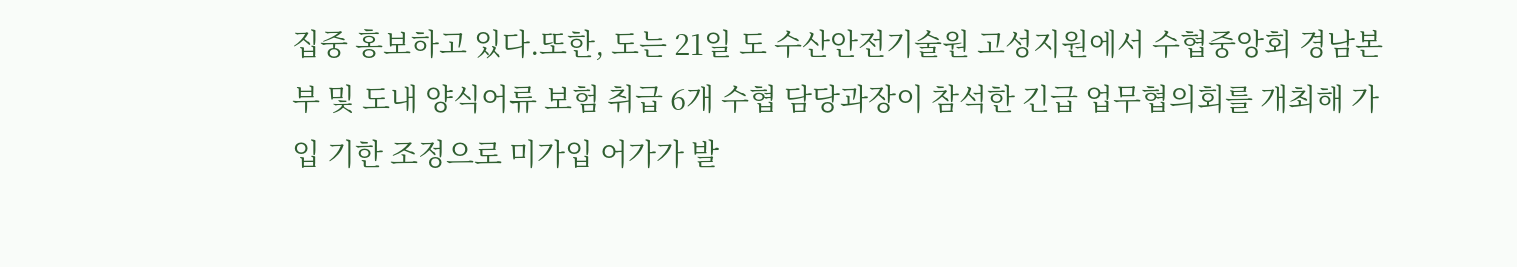집중 홍보하고 있다.또한, 도는 21일 도 수산안전기술원 고성지원에서 수협중앙회 경남본부 및 도내 양식어류 보험 취급 6개 수협 담당과장이 참석한 긴급 업무협의회를 개최해 가입 기한 조정으로 미가입 어가가 발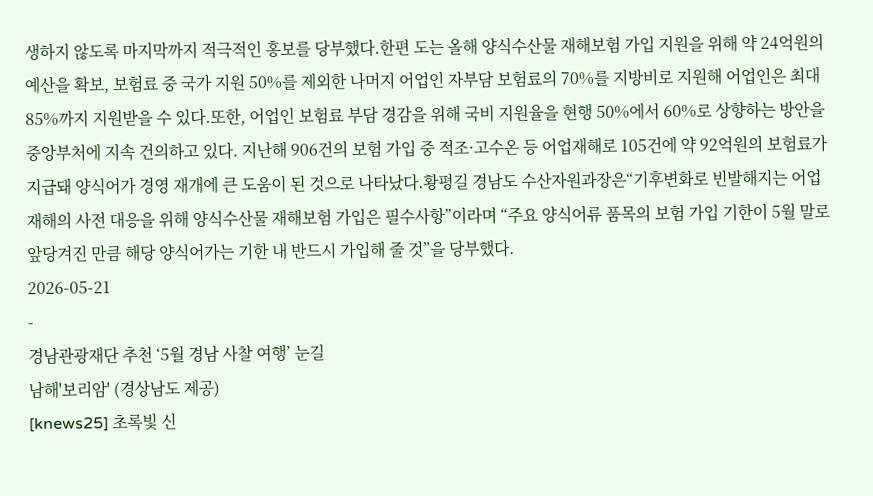생하지 않도록 마지막까지 적극적인 홍보를 당부했다.한편 도는 올해 양식수산물 재해보험 가입 지원을 위해 약 24억원의 예산을 확보, 보험료 중 국가 지원 50%를 제외한 나머지 어업인 자부담 보험료의 70%를 지방비로 지원해 어업인은 최대 85%까지 지원받을 수 있다.또한, 어업인 보험료 부담 경감을 위해 국비 지원율을 현행 50%에서 60%로 상향하는 방안을 중앙부처에 지속 건의하고 있다. 지난해 906건의 보험 가입 중 적조·고수온 등 어업재해로 105건에 약 92억원의 보험료가 지급돼 양식어가 경영 재개에 큰 도움이 된 것으로 나타났다.황평길 경남도 수산자원과장은“기후변화로 빈발해지는 어업재해의 사전 대응을 위해 양식수산물 재해보험 가입은 필수사항”이라며 “주요 양식어류 품목의 보험 가입 기한이 5월 말로 앞당겨진 만큼 해당 양식어가는 기한 내 반드시 가입해 줄 것”을 당부했다.
2026-05-21
-
경남관광재단 추천 ‘5월 경남 사찰 여행’ 눈길
남해'보리암' (경상남도 제공)
[knews25] 초록빛 신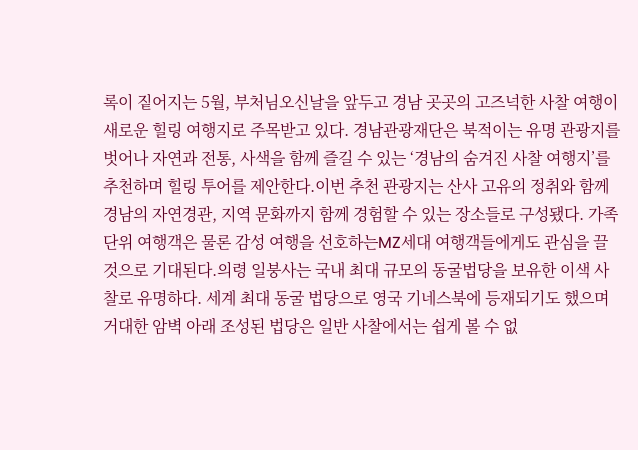록이 짙어지는 5월, 부처님오신날을 앞두고 경남 곳곳의 고즈넉한 사찰 여행이 새로운 힐링 여행지로 주목받고 있다. 경남관광재단은 북적이는 유명 관광지를 벗어나 자연과 전통, 사색을 함께 즐길 수 있는 ‘경남의 숨겨진 사찰 여행지’를 추천하며 힐링 투어를 제안한다.이번 추천 관광지는 산사 고유의 정취와 함께 경남의 자연경관, 지역 문화까지 함께 경험할 수 있는 장소들로 구성됐다. 가족 단위 여행객은 물론 감성 여행을 선호하는MZ세대 여행객들에게도 관심을 끌 것으로 기대된다.의령 일붕사는 국내 최대 규모의 동굴법당을 보유한 이색 사찰로 유명하다. 세계 최대 동굴 법당으로 영국 기네스북에 등재되기도 했으며 거대한 암벽 아래 조성된 법당은 일반 사찰에서는 쉽게 볼 수 없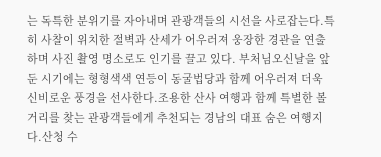는 독특한 분위기를 자아내며 관광객들의 시선을 사로잡는다.특히 사찰이 위치한 절벽과 산세가 어우러져 웅장한 경관을 연출하며 사진 촬영 명소로도 인기를 끌고 있다. 부처님오신날을 앞둔 시기에는 형형색색 연등이 동굴법당과 함께 어우러져 더욱 신비로운 풍경을 선사한다.조용한 산사 여행과 함께 특별한 볼거리를 찾는 관광객들에게 추천되는 경남의 대표 숨은 여행지다.산청 수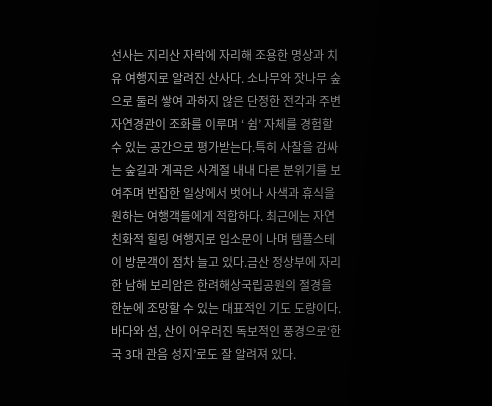선사는 지리산 자락에 자리해 조용한 명상과 치유 여행지로 알려진 산사다. 소나무와 잣나무 숲으로 둘러 쌓여 과하지 않은 단정한 전각과 주변 자연경관이 조화를 이루며 ‘ 쉼’ 자체를 경험할 수 있는 공간으로 평가받는다.특히 사찰을 감싸는 숲길과 계곡은 사계절 내내 다른 분위기를 보여주며 번잡한 일상에서 벗어나 사색과 휴식을 원하는 여행객들에게 적합하다. 최근에는 자연 친화적 힐링 여행지로 입소문이 나며 템플스테이 방문객이 점차 늘고 있다.금산 정상부에 자리한 남해 보리암은 한려해상국립공원의 절경을 한눈에 조망할 수 있는 대표적인 기도 도량이다. 바다와 섬, 산이 어우러진 독보적인 풍경으로‘한국 3대 관음 성지’로도 잘 알려져 있다.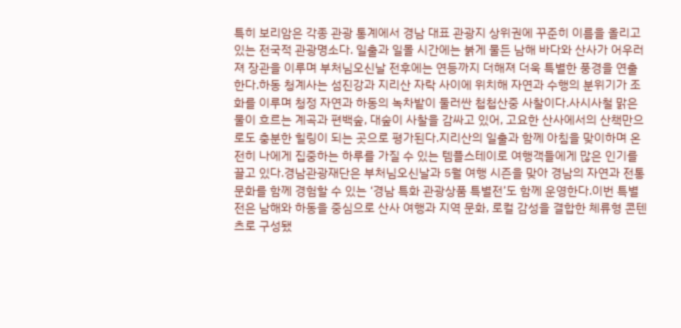특히 보리암은 각종 관광 통계에서 경남 대표 관광지 상위권에 꾸준히 이름을 올리고 있는 전국적 관광명소다. 일출과 일몰 시간에는 붉게 물든 남해 바다와 산사가 어우러져 장관을 이루며 부처님오신날 전후에는 연등까지 더해져 더욱 특별한 풍경을 연출한다.하동 청계사는 섬진강과 지리산 자락 사이에 위치해 자연과 수행의 분위기가 조화를 이루며 청정 자연과 하동의 녹차밭이 둘러싼 첩첩산중 사찰이다.사시사철 맑은 물이 흐르는 계곡과 편백숲, 대숲이 사찰을 감싸고 있어, 고요한 산사에서의 산책만으로도 충분한 힐링이 되는 곳으로 평가된다.지리산의 일출과 함께 아침을 맞이하며 온전히 나에게 집중하는 하루를 가질 수 있는 템플스테이로 여행객들에게 많은 인기를 끌고 있다.경남관광재단은 부처님오신날과 5월 여행 시즌을 맞아 경남의 자연과 전통문화를 함께 경험할 수 있는 ‘경남 특화 관광상품 특별전’도 함께 운영한다.이번 특별전은 남해와 하동을 중심으로 산사 여행과 지역 문화, 로컬 감성을 결합한 체류형 콘텐츠로 구성됐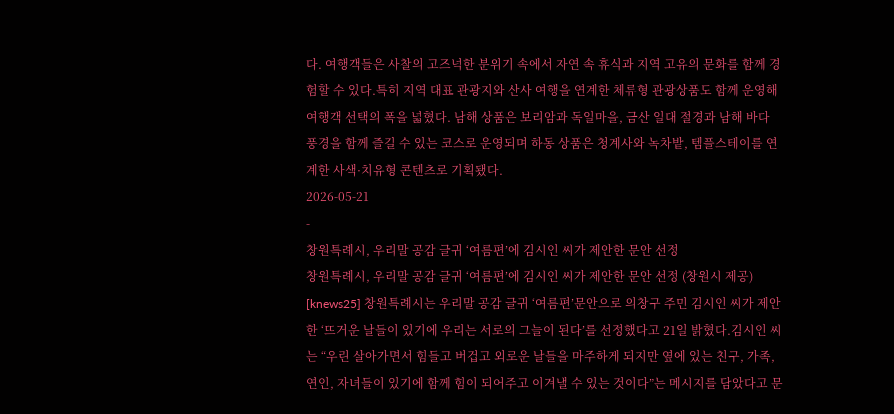다. 여행객들은 사찰의 고즈넉한 분위기 속에서 자연 속 휴식과 지역 고유의 문화를 함께 경험할 수 있다.특히 지역 대표 관광지와 산사 여행을 연계한 체류형 관광상품도 함께 운영해 여행객 선택의 폭을 넓혔다. 남해 상품은 보리암과 독일마을, 금산 일대 절경과 남해 바다 풍경을 함께 즐길 수 있는 코스로 운영되며 하동 상품은 청계사와 녹차밭, 템플스테이를 연계한 사색·치유형 콘텐츠로 기획됐다.
2026-05-21
-
창원특례시, 우리말 공감 글귀 ‘여름편’에 김시인 씨가 제안한 문안 선정
창원특례시, 우리말 공감 글귀 ‘여름편’에 김시인 씨가 제안한 문안 선정 (창원시 제공)
[knews25] 창원특례시는 우리말 공감 글귀 ‘여름편’문안으로 의창구 주민 김시인 씨가 제안한 ‘뜨거운 날들이 있기에 우리는 서로의 그늘이 된다’를 선정했다고 21일 밝혔다.김시인 씨는 “우린 살아가면서 힘들고 버겁고 외로운 날들을 마주하게 되지만 옆에 있는 친구, 가족, 연인, 자녀들이 있기에 함께 힘이 되어주고 이겨낼 수 있는 것이다”는 메시지를 담았다고 문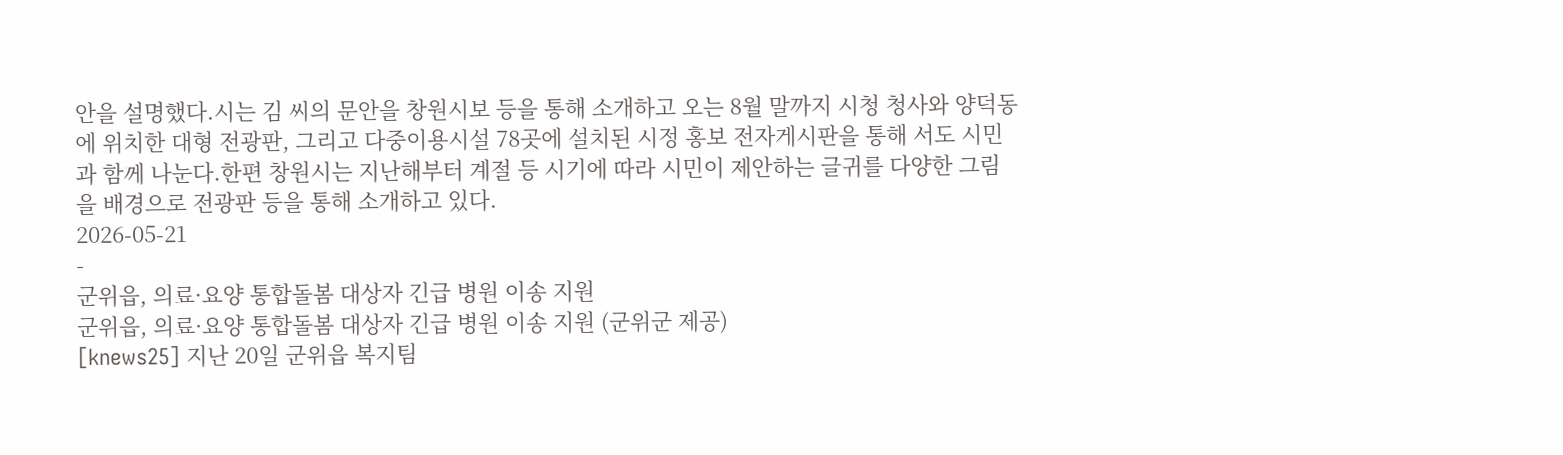안을 설명했다.시는 김 씨의 문안을 창원시보 등을 통해 소개하고 오는 8월 말까지 시청 청사와 양덕동에 위치한 대형 전광판, 그리고 다중이용시설 78곳에 설치된 시정 홍보 전자게시판을 통해 서도 시민과 함께 나눈다.한편 창원시는 지난해부터 계절 등 시기에 따라 시민이 제안하는 글귀를 다양한 그림을 배경으로 전광판 등을 통해 소개하고 있다.
2026-05-21
-
군위읍, 의료·요양 통합돌봄 대상자 긴급 병원 이송 지원
군위읍, 의료·요양 통합돌봄 대상자 긴급 병원 이송 지원 (군위군 제공)
[knews25] 지난 20일 군위읍 복지팀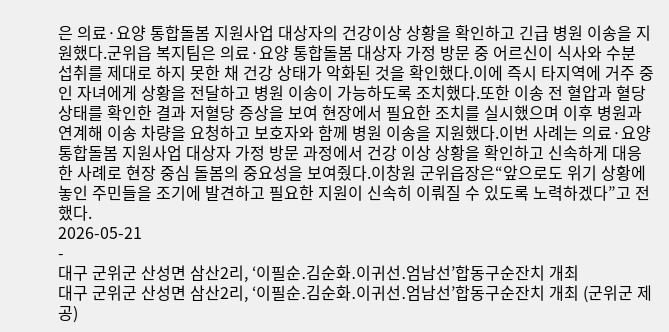은 의료·요양 통합돌봄 지원사업 대상자의 건강이상 상황을 확인하고 긴급 병원 이송을 지원했다.군위읍 복지팀은 의료·요양 통합돌봄 대상자 가정 방문 중 어르신이 식사와 수분 섭취를 제대로 하지 못한 채 건강 상태가 악화된 것을 확인했다.이에 즉시 타지역에 거주 중인 자녀에게 상황을 전달하고 병원 이송이 가능하도록 조치했다.또한 이송 전 혈압과 혈당 상태를 확인한 결과 저혈당 증상을 보여 현장에서 필요한 조치를 실시했으며 이후 병원과 연계해 이송 차량을 요청하고 보호자와 함께 병원 이송을 지원했다.이번 사례는 의료·요양 통합돌봄 지원사업 대상자 가정 방문 과정에서 건강 이상 상황을 확인하고 신속하게 대응한 사례로 현장 중심 돌봄의 중요성을 보여줬다.이창원 군위읍장은“앞으로도 위기 상황에 놓인 주민들을 조기에 발견하고 필요한 지원이 신속히 이뤄질 수 있도록 노력하겠다”고 전했다.
2026-05-21
-
대구 군위군 산성면 삼산2리, ‘이필순․김순화․이귀선․엄남선’합동구순잔치 개최
대구 군위군 산성면 삼산2리, ‘이필순․김순화․이귀선․엄남선’합동구순잔치 개최 (군위군 제공)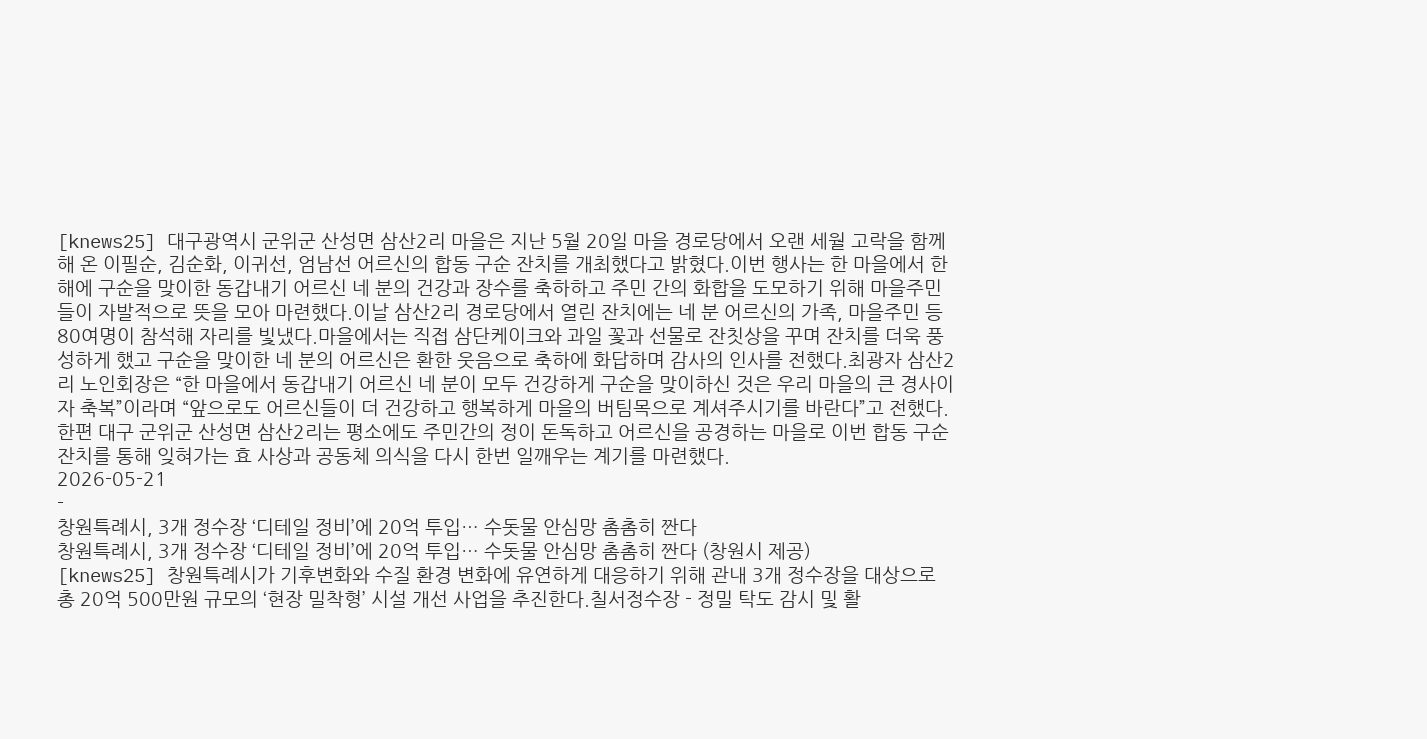[knews25] 대구광역시 군위군 산성면 삼산2리 마을은 지난 5월 20일 마을 경로당에서 오랜 세월 고락을 함께해 온 이필순, 김순화, 이귀선, 엄남선 어르신의 합동 구순 잔치를 개최했다고 밝혔다.이번 행사는 한 마을에서 한해에 구순을 맞이한 동갑내기 어르신 네 분의 건강과 장수를 축하하고 주민 간의 화합을 도모하기 위해 마을주민들이 자발적으로 뜻을 모아 마련했다.이날 삼산2리 경로당에서 열린 잔치에는 네 분 어르신의 가족, 마을주민 등 80여명이 참석해 자리를 빛냈다.마을에서는 직접 삼단케이크와 과일 꽃과 선물로 잔칫상을 꾸며 잔치를 더욱 풍성하게 했고 구순을 맞이한 네 분의 어르신은 환한 웃음으로 축하에 화답하며 감사의 인사를 전했다.최광자 삼산2리 노인회장은 “한 마을에서 동갑내기 어르신 네 분이 모두 건강하게 구순을 맞이하신 것은 우리 마을의 큰 경사이자 축복”이라며 “앞으로도 어르신들이 더 건강하고 행복하게 마을의 버팀목으로 계셔주시기를 바란다”고 전했다.한편 대구 군위군 산성면 삼산2리는 평소에도 주민간의 정이 돈독하고 어르신을 공경하는 마을로 이번 합동 구순잔치를 통해 잊혀가는 효 사상과 공동체 의식을 다시 한번 일깨우는 계기를 마련했다.
2026-05-21
-
창원특례시, 3개 정수장 ‘디테일 정비’에 20억 투입… 수돗물 안심망 촘촘히 짠다
창원특례시, 3개 정수장 ‘디테일 정비’에 20억 투입… 수돗물 안심망 촘촘히 짠다 (창원시 제공)
[knews25] 창원특례시가 기후변화와 수질 환경 변화에 유연하게 대응하기 위해 관내 3개 정수장을 대상으로 총 20억 500만원 규모의 ‘현장 밀착형’ 시설 개선 사업을 추진한다.칠서정수장 - 정밀 탁도 감시 및 활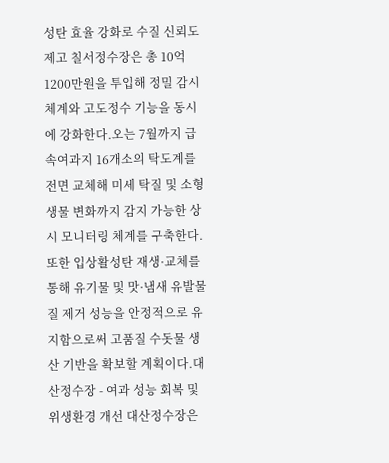성탄 효율 강화로 수질 신뢰도 제고 칠서정수장은 총 10억 1200만원을 투입해 정밀 감시체계와 고도정수 기능을 동시에 강화한다.오는 7월까지 급속여과지 16개소의 탁도계를 전면 교체해 미세 탁질 및 소형생물 변화까지 감지 가능한 상시 모니터링 체계를 구축한다.또한 입상활성탄 재생·교체를 통해 유기물 및 맛·냄새 유발물질 제거 성능을 안정적으로 유지함으로써 고품질 수돗물 생산 기반을 확보할 계획이다.대산정수장 - 여과 성능 회복 및 위생환경 개선 대산정수장은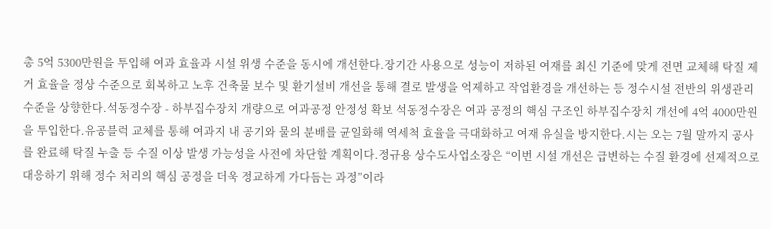총 5억 5300만원을 투입해 여과 효율과 시설 위생 수준을 동시에 개선한다.장기간 사용으로 성능이 저하된 여재를 최신 기준에 맞게 전면 교체해 탁질 제거 효율을 정상 수준으로 회복하고 노후 건축물 보수 및 환기설비 개선을 통해 결로 발생을 억제하고 작업환경을 개선하는 등 정수시설 전반의 위생관리 수준을 상향한다.석동정수장 - 하부집수장치 개량으로 여과공정 안정성 확보 석동정수장은 여과 공정의 핵심 구조인 하부집수장치 개선에 4억 4000만원을 투입한다.유공블럭 교체를 통해 여과지 내 공기와 물의 분배를 균일화해 역세척 효율을 극대화하고 여재 유실을 방지한다.시는 오는 7월 말까지 공사를 완료해 탁질 누출 등 수질 이상 발생 가능성을 사전에 차단할 계획이다.정규용 상수도사업소장은 “이번 시설 개선은 급변하는 수질 환경에 선제적으로 대응하기 위해 정수 처리의 핵심 공정을 더욱 정교하게 가다듬는 과정”이라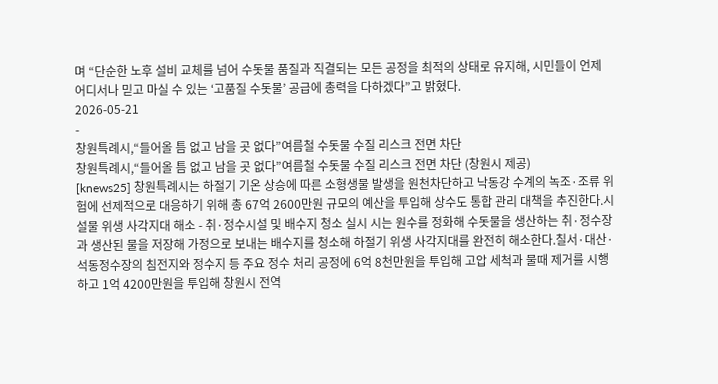며 “단순한 노후 설비 교체를 넘어 수돗물 품질과 직결되는 모든 공정을 최적의 상태로 유지해, 시민들이 언제 어디서나 믿고 마실 수 있는 ‘고품질 수돗물’ 공급에 총력을 다하겠다”고 밝혔다.
2026-05-21
-
창원특례시,“들어올 틈 없고 남을 곳 없다”여름철 수돗물 수질 리스크 전면 차단
창원특례시,“들어올 틈 없고 남을 곳 없다”여름철 수돗물 수질 리스크 전면 차단 (창원시 제공)
[knews25] 창원특례시는 하절기 기온 상승에 따른 소형생물 발생을 원천차단하고 낙동강 수계의 녹조·조류 위험에 선제적으로 대응하기 위해 총 67억 2600만원 규모의 예산을 투입해 상수도 통합 관리 대책을 추진한다.시설물 위생 사각지대 해소 - 취·정수시설 및 배수지 청소 실시 시는 원수를 정화해 수돗물을 생산하는 취·정수장과 생산된 물을 저장해 가정으로 보내는 배수지를 청소해 하절기 위생 사각지대를 완전히 해소한다.칠서·대산·석동정수장의 침전지와 정수지 등 주요 정수 처리 공정에 6억 8천만원을 투입해 고압 세척과 물때 제거를 시행하고 1억 4200만원을 투입해 창원시 전역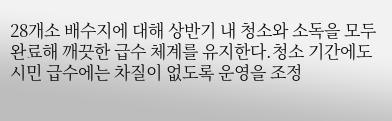28개소 배수지에 대해 상반기 내 청소와 소독을 모두 완료해 깨끗한 급수 체계를 유지한다.청소 기간에도 시민 급수에는 차질이 없도록 운영을 조정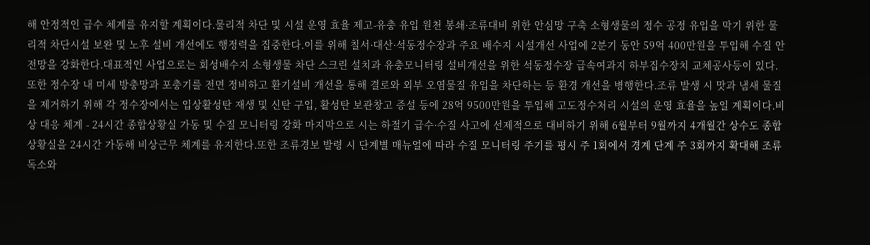해 안정적인 급수 체계를 유지할 계획이다.물리적 차단 및 시설 운영 효율 제고-유충 유입 원천 봉쇄·조류대비 위한 안심망 구축 소형생물의 정수 공정 유입을 막기 위한 물리적 차단시설 보완 및 노후 설비 개선에도 행정력을 집중한다.이를 위해 칠서·대산·석동정수장과 주요 배수지 시설개선 사업에 2분기 동안 59억 400만원을 투입해 수질 안전망을 강화한다.대표적인 사업으로는 회성배수지 소형생물 차단 스크린 설치과 유충모니터링 설비개선을 위한 석동정수장 급속여과지 하부집수장치 교체공사등이 있다.또한 정수장 내 미세 방충망과 포충기를 전면 정비하고 환기설비 개선을 통해 결로와 외부 오염물질 유입을 차단하는 등 환경 개선을 병행한다.조류 발생 시 맛과 냄새 물질을 제거하기 위해 각 정수장에서는 입상활성탄 재생 및 신탄 구입, 활성탄 보관창고 증설 등에 28억 9500만원을 투입해 고도정수처리 시설의 운영 효율을 높일 계획이다.비상 대응 체계 - 24시간 종합상황실 가동 및 수질 모니터링 강화 마지막으로 시는 하절기 급수·수질 사고에 선제적으로 대비하기 위해 6월부터 9월까지 4개월간 상수도 종합상황실을 24시간 가동해 비상근무 체계를 유지한다.또한 조류경보 발령 시 단계별 매뉴얼에 따라 수질 모니터링 주기를 평시 주 1회에서 경계 단계 주 3회까지 확대해 조류독소와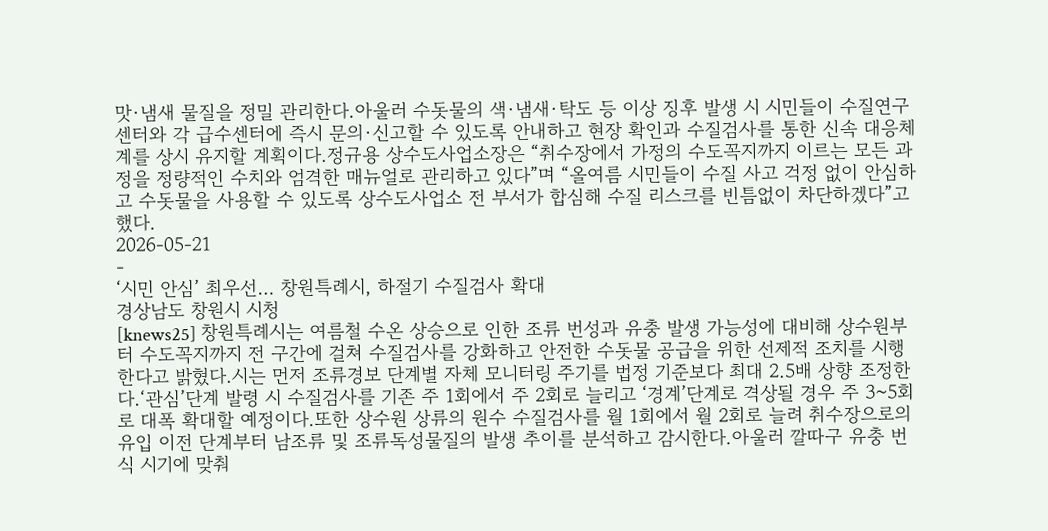맛·냄새 물질을 정밀 관리한다.아울러 수돗물의 색·냄새·탁도 등 이상 징후 발생 시 시민들이 수질연구센터와 각 급수센터에 즉시 문의·신고할 수 있도록 안내하고 현장 확인과 수질검사를 통한 신속 대응체계를 상시 유지할 계획이다.정규용 상수도사업소장은 “취수장에서 가정의 수도꼭지까지 이르는 모든 과정을 정량적인 수치와 엄격한 매뉴얼로 관리하고 있다”며 “올여름 시민들이 수질 사고 걱정 없이 안심하고 수돗물을 사용할 수 있도록 상수도사업소 전 부서가 합심해 수질 리스크를 빈틈없이 차단하겠다”고 했다.
2026-05-21
-
‘시민 안심’ 최우선… 창원특례시, 하절기 수질검사 확대
경상남도 창원시 시청
[knews25] 창원특례시는 여름철 수온 상승으로 인한 조류 번성과 유충 발생 가능성에 대비해 상수원부터 수도꼭지까지 전 구간에 걸쳐 수질검사를 강화하고 안전한 수돗물 공급을 위한 선제적 조치를 시행한다고 밝혔다.시는 먼저 조류경보 단계별 자체 모니터링 주기를 법정 기준보다 최대 2.5배 상향 조정한다.‘관심’단계 발령 시 수질검사를 기존 주 1회에서 주 2회로 늘리고 ‘경계’단계로 격상될 경우 주 3~5회로 대폭 확대할 예정이다.또한 상수원 상류의 원수 수질검사를 월 1회에서 월 2회로 늘려 취수장으로의 유입 이전 단계부터 남조류 및 조류독성물질의 발생 추이를 분석하고 감시한다.아울러 깔따구 유충 번식 시기에 맞춰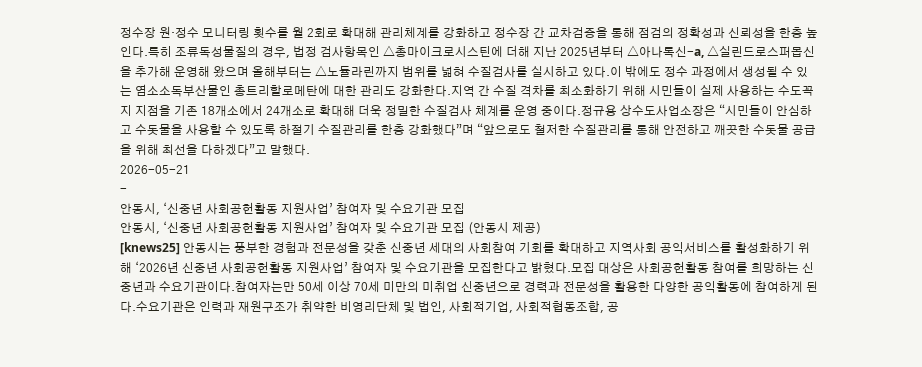정수장 원·정수 모니터링 횟수를 월 2회로 확대해 관리체계를 강화하고 정수장 간 교차검증을 통해 점검의 정확성과 신뢰성을 한층 높인다.특히 조류독성물질의 경우, 법정 검사항목인 △총마이크로시스틴에 더해 지난 2025년부터 △아나톡신-a, △실린드로스퍼몹신을 추가해 운영해 왔으며 올해부터는 △노듈라린까지 범위를 넓혀 수질검사를 실시하고 있다.이 밖에도 정수 과정에서 생성될 수 있는 염소소독부산물인 총트리할로메탄에 대한 관리도 강화한다.지역 간 수질 격차를 최소화하기 위해 시민들이 실제 사용하는 수도꼭지 지점을 기존 18개소에서 24개소로 확대해 더욱 정밀한 수질검사 체계를 운영 중이다.정규용 상수도사업소장은 “시민들이 안심하고 수돗물을 사용할 수 있도록 하절기 수질관리를 한층 강화했다”며 “앞으로도 철저한 수질관리를 통해 안전하고 깨끗한 수돗물 공급을 위해 최선을 다하겠다”고 말했다.
2026-05-21
-
안동시, ‘신중년 사회공헌활동 지원사업’ 참여자 및 수요기관 모집
안동시, ‘신중년 사회공헌활동 지원사업’ 참여자 및 수요기관 모집 (안동시 제공)
[knews25] 안동시는 풍부한 경험과 전문성을 갖춘 신중년 세대의 사회참여 기회를 확대하고 지역사회 공익서비스를 활성화하기 위해 ‘2026년 신중년 사회공헌활동 지원사업’ 참여자 및 수요기관을 모집한다고 밝혔다.모집 대상은 사회공헌활동 참여를 희망하는 신중년과 수요기관이다.참여자는만 50세 이상 70세 미만의 미취업 신중년으로 경력과 전문성을 활용한 다양한 공익활동에 참여하게 된다.수요기관은 인력과 재원구조가 취약한 비영리단체 및 법인, 사회적기업, 사회적협동조합, 공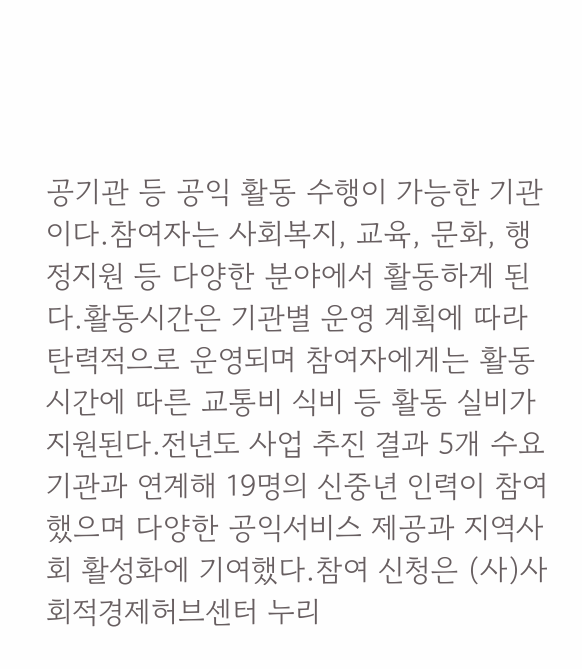공기관 등 공익 활동 수행이 가능한 기관이다.참여자는 사회복지, 교육, 문화, 행정지원 등 다양한 분야에서 활동하게 된다.활동시간은 기관별 운영 계획에 따라 탄력적으로 운영되며 참여자에게는 활동시간에 따른 교통비 식비 등 활동 실비가 지원된다.전년도 사업 추진 결과 5개 수요기관과 연계해 19명의 신중년 인력이 참여했으며 다양한 공익서비스 제공과 지역사회 활성화에 기여했다.참여 신청은 (사)사회적경제허브센터 누리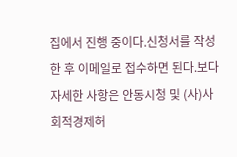집에서 진행 중이다.신청서를 작성한 후 이메일로 접수하면 된다.보다 자세한 사항은 안동시청 및 (사)사회적경제허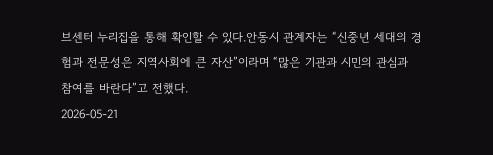브센터 누리집을 통해 확인할 수 있다.안동시 관계자는 “신중년 세대의 경험과 전문성은 지역사회에 큰 자산”이라며 “많은 기관과 시민의 관심과 참여를 바란다”고 전했다.
2026-05-21